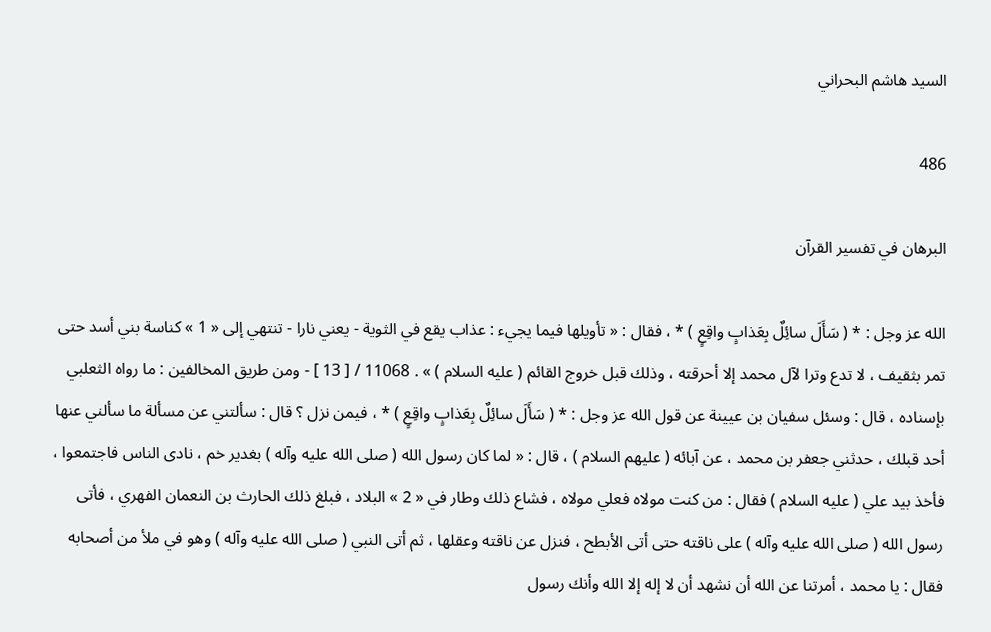السيد هاشم البحراني

486

البرهان في تفسير القرآن

الله عز وجل : * ( سَأَلَ سائِلٌ بِعَذابٍ واقِعٍ ) * ، فقال : « تأويلها فيما يجيء : عذاب يقع في الثوية - يعني نارا - تنتهي إلى « 1 » كناسة بني أسد حتى تمر بثقيف ، لا تدع وترا لآل محمد إلا أحرقته ، وذلك قبل خروج القائم ( عليه السلام ) » . 11068 / [ 13 ] - ومن طريق المخالفين : ما رواه الثعلبي بإسناده ، قال : وسئل سفيان بن عيينة عن قول الله عز وجل : * ( سَأَلَ سائِلٌ بِعَذابٍ واقِعٍ ) * ، فيمن نزل ؟ قال : سألتني عن مسألة ما سألني عنها أحد قبلك ، حدثني جعفر بن محمد ، عن آبائه ( عليهم السلام ) ، قال : « لما كان رسول الله ( صلى الله عليه وآله ) بغدير خم ، نادى الناس فاجتمعوا ، فأخذ بيد علي ( عليه السلام ) فقال : من كنت مولاه فعلي مولاه ، فشاع ذلك وطار في « 2 » البلاد ، فبلغ ذلك الحارث بن النعمان الفهري ، فأتى رسول الله ( صلى الله عليه وآله ) على ناقته حتى أتى الأبطح ، فنزل عن ناقته وعقلها ، ثم أتى النبي ( صلى الله عليه وآله ) وهو في ملأ من أصحابه فقال : يا محمد ، أمرتنا عن الله أن نشهد أن لا إله إلا الله وأنك رسول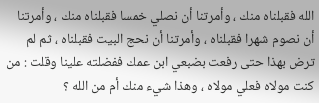الله فقبلناه منك ، وأمرتنا أن نصلي خمسا فقبلناه منك ، وأمرتنا أن نصوم شهرا فقبلناه ، وأمرتنا أن نحج البيت فقبلناه ، ثم لم ترض بهذا حتى رفعت بضبعي ابن عمك ففضلته علينا وقلت : من كنت مولاه فعلي مولاه ، وهذا شيء منك أم من الله ؟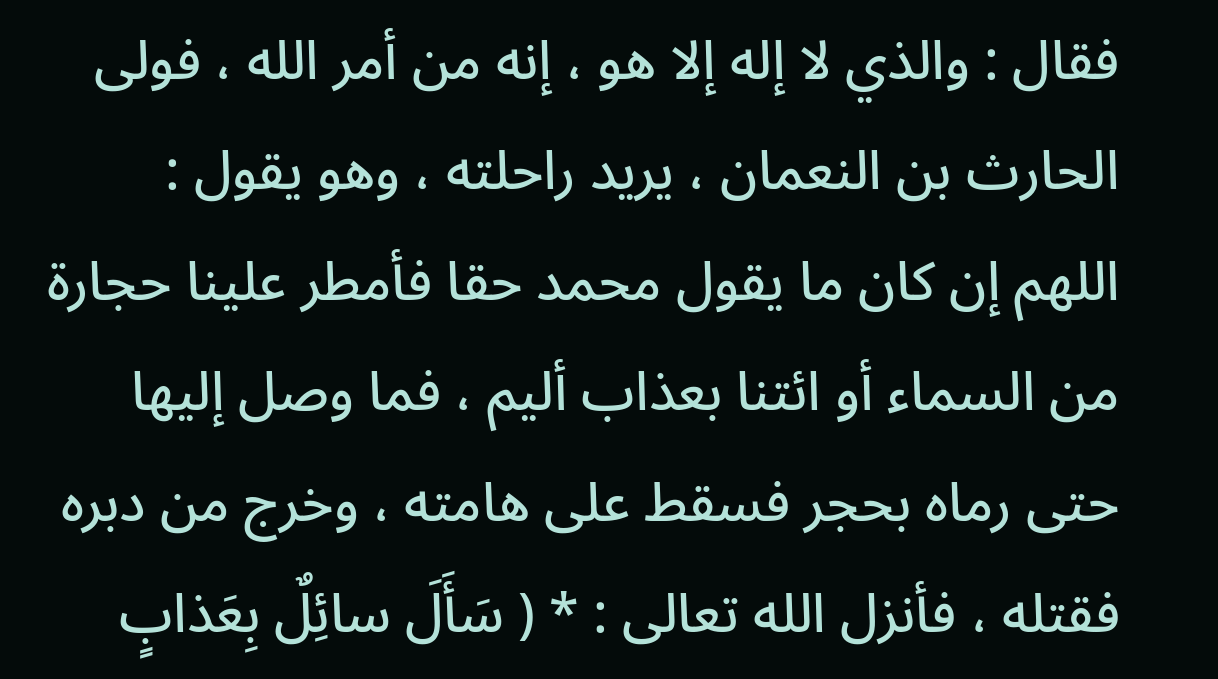فقال : والذي لا إله إلا هو ، إنه من أمر الله ، فولى الحارث بن النعمان ، يريد راحلته ، وهو يقول : اللهم إن كان ما يقول محمد حقا فأمطر علينا حجارة من السماء أو ائتنا بعذاب أليم ، فما وصل إليها حتى رماه بحجر فسقط على هامته ، وخرج من دبره فقتله ، فأنزل الله تعالى : * ( سَأَلَ سائِلٌ بِعَذابٍ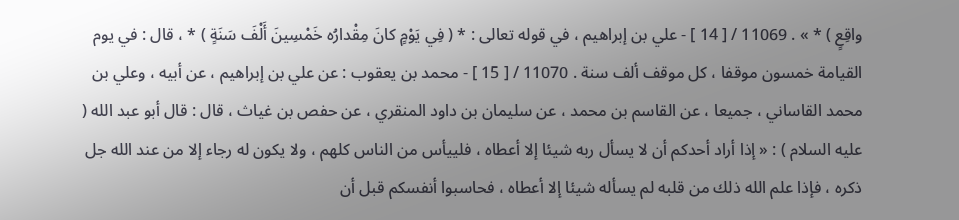واقِعٍ ) * » . 11069 / [ 14 ] - علي بن إبراهيم ، في قوله تعالى : * ( فِي يَوْمٍ كانَ مِقْدارُه خَمْسِينَ أَلْفَ سَنَةٍ ) * ، قال : في يوم القيامة خمسون موقفا ، كل موقف ألف سنة . 11070 / [ 15 ] - محمد بن يعقوب : عن علي بن إبراهيم ، عن أبيه ، وعلي بن محمد القاساني ، جميعا ، عن القاسم بن محمد ، عن سليمان بن داود المنقري ، عن حفص بن غياث ، قال : قال أبو عبد الله ( عليه السلام ) : « إذا أراد أحدكم أن لا يسأل ربه شيئا إلا أعطاه ، فلييأس من الناس كلهم ، ولا يكون له رجاء إلا من عند الله جل ذكره ، فإذا علم الله ذلك من قلبه لم يسأله شيئا إلا أعطاه ، فحاسبوا أنفسكم قبل أن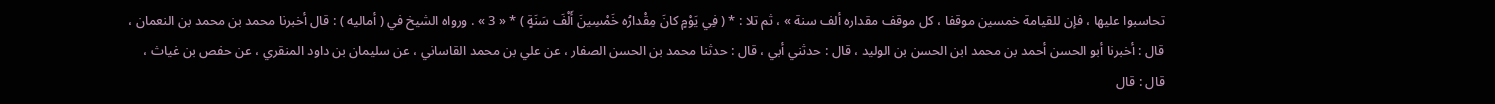تحاسبوا عليها ، فإن للقيامة خمسين موقفا ، كل موقف مقداره ألف سنة » ، ثم تلا : * ( فِي يَوْمٍ كانَ مِقْدارُه خَمْسِينَ أَلْفَ سَنَةٍ ) * « 3 » . ورواه الشيخ في ( أماليه ) : قال أخبرنا محمد بن محمد بن النعمان ، قال : أخبرنا أبو الحسن أحمد بن محمد ابن الحسن بن الوليد ، قال : حدثني أبي ، قال : حدثنا محمد بن الحسن الصفار ، عن علي بن محمد القاساني ، عن سليمان بن داود المنقري ، عن حفص بن غياث ، قال : قال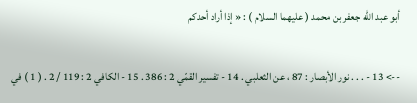أبو عبد الله جعفر بن محمد ( عليهما السلام ) : « إذا أراد أحدكم

--> 13 - . . . نور الأبصار : 87 ، عن الثعلبي . 14 - تفسير القمّي 2 : 386 . 15 - الكافي 2 : 119 / 2 . ( 1 ) في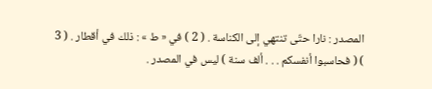المصدر : نارا حتّى تنتهي إلى الكناسة . ( 2 ) في « ط » : ذلك في أقطار . ( 3 ) ( فحاسبوا أنفسكم . . . ألف سنة ) ليس في المصدر .